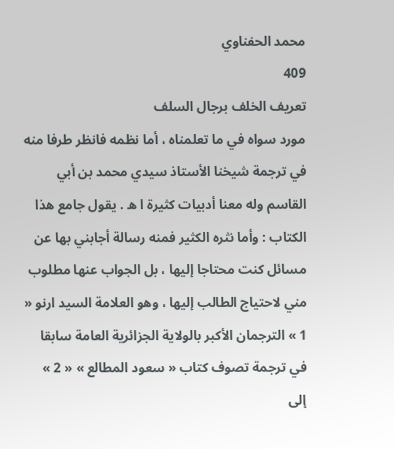محمد الحفناوي
409
تعريف الخلف برجال السلف
مورد سواه في ما تعلمناه ، أما نظمه فانظر طرفا منه في ترجمة شيخنا الأستاذ سيدي محمد بن أبي القاسم وله معنا أدبيات كثيرة ا ه . يقول جامع هذا الكتاب : وأما نثره الكثير فمنه رسالة أجابني بها عن مسائل كنت محتاجا إليها ، بل الجواب عنها مطلوب مني لاحتياج الطالب إليها ، وهو العلامة السيد ارنو « 1 » الترجمان الأكبر بالولاية الجزائرية العامة سابقا في ترجمة تصوف كتاب « سعود المطالع » « 2 » إلى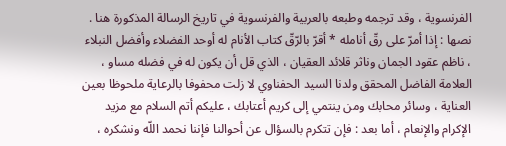الفرنسوية ، وقد ترجمه وطبعه بالعربية والفرنسوية في تاريخ الرسالة المذكورة هنا . نصها : إذا أمرّ على رقّ أنامله * أقرّ بالرّقّ كتاب الأنام له أوحد الفضلاء وأفضل النبلاء ، ناظم عقود الجمان وناثر قلائد العقيان ، الذي قل أن يكون له في فضله مساو ، العلامة الفاضل المحقق ولدنا السيد الحفناوي لا زلت محفوفا بالرعاية ملحوظا بعين العناية ، وسائر محابك ومن ينتمي إلى كريم أعتابك ، عليكم أتم السلام مع مزيد الإكرام والإنعام ، أما بعد : فإن تتكرم بالسؤال عن أحوالنا فإننا نحمد اللّه ونشكره ،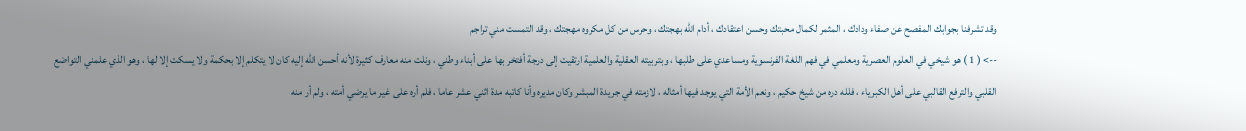وقد تشرفنا بجوابك المفصح عن صفاء ودادك ، المثمر لكمال محبتك وحسن اعتقادك ، أدام اللّه بهجتك ، وحرس من كل مكروه مهجتك ، وقد التمست مني تراجم
--> ( 1 ) هو شيخي في العلوم العصرية ومعلمي في فهم اللغة الفرنسوية ومساعدي على طلبها ، وبتربيته العقلية والعلمية ارتقيت إلى درجة أفتخر بها على أبناء وطني ، ونلت منه معارف كثيرة لأنه أحسن اللّه إليه كان لا يتكلم إلا بحكمة ولا يسكت إلا لها ، وهو الذي علمني التواضع القلبي والترفع القالبي على أهل الكبرياء ، فلله دره من شيخ حكيم ، ونعم الأمة التي يوجد فيها أمثاله ، لازمته في جريدة المبشر وكان مديره وأنا كاتبه مدة اثني عشر عاما ، فلم أره على غير ما يرضي أمته ، ولم أر منه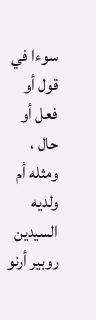سوءا في قول أو فعل أو حال ، ومثله أم ولديه السيدين روبير أرنو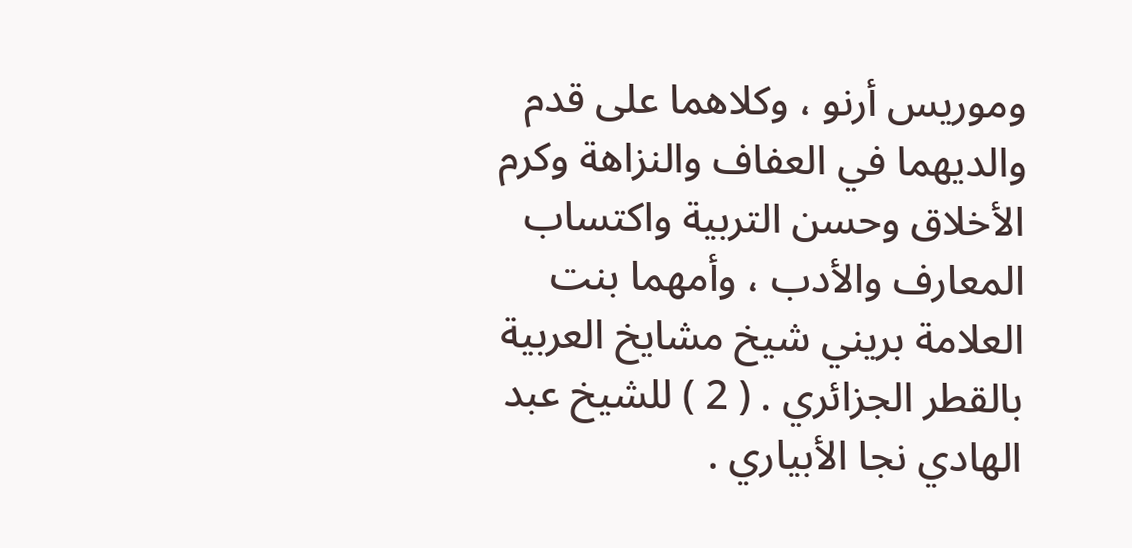وموريس أرنو ، وكلاهما على قدم والديهما في العفاف والنزاهة وكرم الأخلاق وحسن التربية واكتساب المعارف والأدب ، وأمهما بنت العلامة بريني شيخ مشايخ العربية بالقطر الجزائري . ( 2 ) للشيخ عبد الهادي نجا الأبياري .